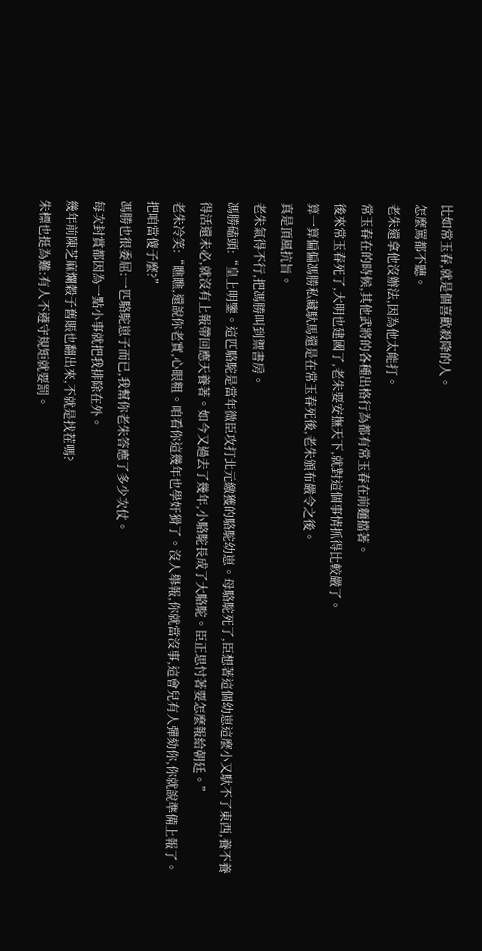比如常玉春,就是個喜歡殺降的人。
怎麼罵都不聽。
老朱還拿他沒辦法,因為他太能打。
常玉春在的時候,其他武將的各種出格行為都有常玉春在前麵擋著。
後來常玉春死了,大明也建國了,老朱要安撫天下,就對這個事情抓得比較嚴了。
算一算偏偏馮勝私藏馱馬還是在常玉春死後,老朱頒布嚴令之後。
真是頂風抗旨。
老朱氣得不行,把馮勝叫到禦書房。
馮勝磕頭:“皇上明鑒。這匹駱駝是當年微臣攻打北元繳獲的駱駝幼崽。母駱駝死了,臣想著這個幼崽這麼小又馱不了東西,養不養得活還未必,就沒有上報帶回應天養著。如今又過去了幾年,小駱駝長成了大駱駝。臣正思忖著要怎麼報給朝廷。”
老朱冷笑:“瞧瞧,還說你老實,心眼粗。咱看你這幾年也學奸猾了。沒人舉報,你就當沒事,這會兒有人彈劾你,你就說準備上報了。把咱當傻子麼?”
馮勝也很委屈:一匹駱駝崽子而已,我幫你老朱答應了多少次仗。
每次封賞都因為一點小事就把我排除在外。
幾年前陳芝麻爛穀子舊賬也翻出來,不就是找茬嗎?
朱標也挺為難:有人不遵守規矩就要罰。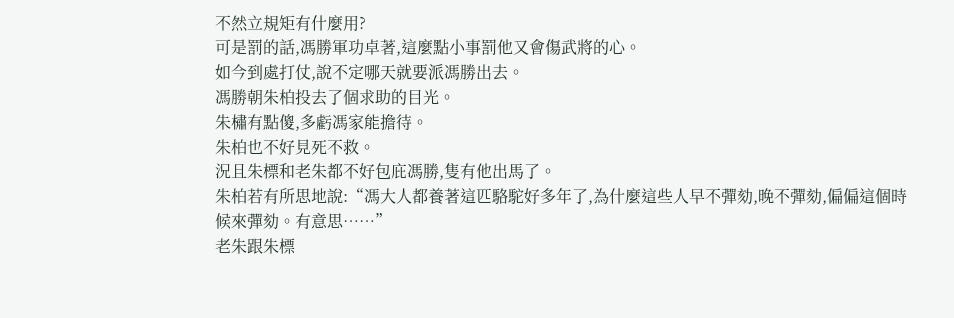不然立規矩有什麼用?
可是罰的話,馮勝軍功卓著,這麼點小事罰他又會傷武將的心。
如今到處打仗,說不定哪天就要派馮勝出去。
馮勝朝朱柏投去了個求助的目光。
朱橚有點傻,多虧馮家能擔待。
朱柏也不好見死不救。
況且朱標和老朱都不好包庇馮勝,隻有他出馬了。
朱柏若有所思地說:“馮大人都養著這匹駱駝好多年了,為什麼這些人早不彈劾,晚不彈劾,偏偏這個時候來彈劾。有意思……”
老朱跟朱標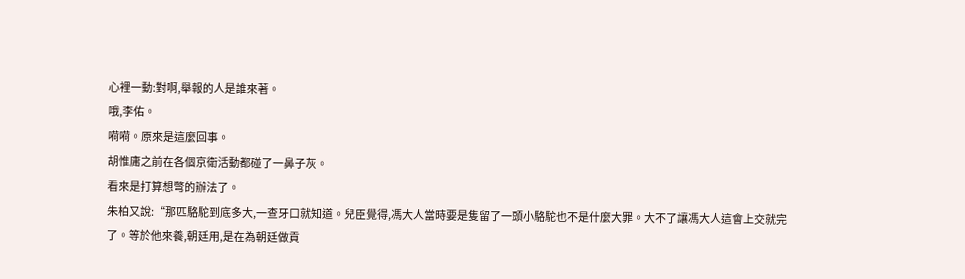心裡一動:對啊,舉報的人是誰來著。
哦,李佑。
嗬嗬。原來是這麼回事。
胡惟庸之前在各個京衛活動都碰了一鼻子灰。
看來是打算想彆的辦法了。
朱柏又說:“那匹駱駝到底多大,一查牙口就知道。兒臣覺得,馮大人當時要是隻留了一頭小駱駝也不是什麼大罪。大不了讓馮大人這會上交就完了。等於他來養,朝廷用,是在為朝廷做貢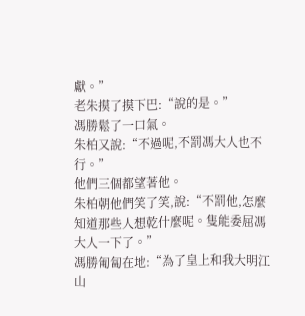獻。”
老朱摸了摸下巴:“說的是。”
馮勝鬆了一口氣。
朱柏又說:“不過呢,不罰馮大人也不行。”
他們三個都望著他。
朱柏朝他們笑了笑,說:“不罰他,怎麼知道那些人想乾什麼呢。隻能委屈馮大人一下了。”
馮勝匍匐在地:“為了皇上和我大明江山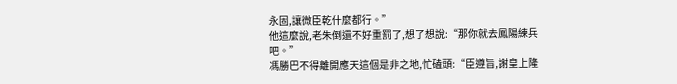永固,讓微臣乾什麼都行。”
他這麼說,老朱倒還不好重罰了,想了想說:“那你就去鳳陽練兵吧。”
馮勝巴不得離開應天這個是非之地,忙磕頭:“臣遵旨,謝皇上隆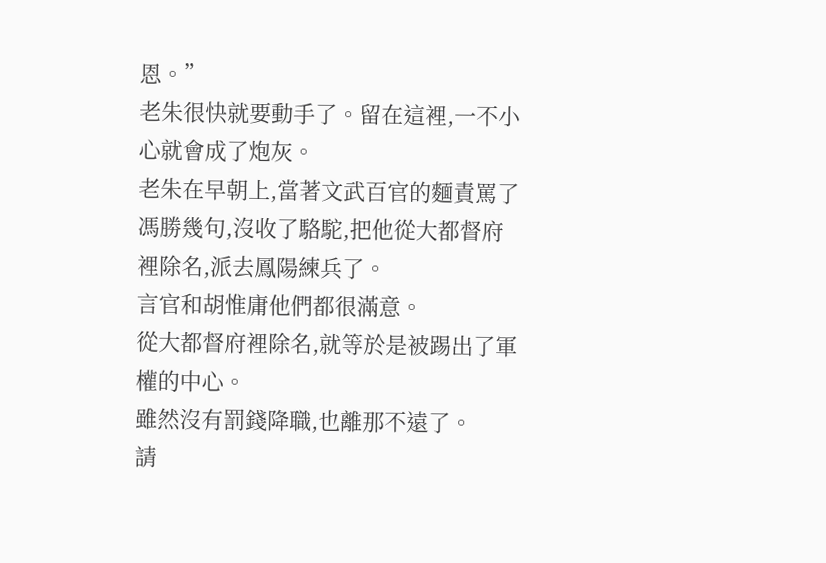恩。”
老朱很快就要動手了。留在這裡,一不小心就會成了炮灰。
老朱在早朝上,當著文武百官的麵責罵了馮勝幾句,沒收了駱駝,把他從大都督府裡除名,派去鳳陽練兵了。
言官和胡惟庸他們都很滿意。
從大都督府裡除名,就等於是被踢出了軍權的中心。
雖然沒有罰錢降職,也離那不遠了。
請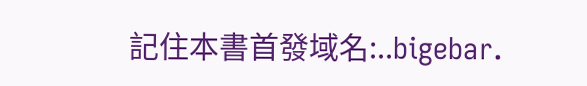記住本書首發域名:..bigebar.